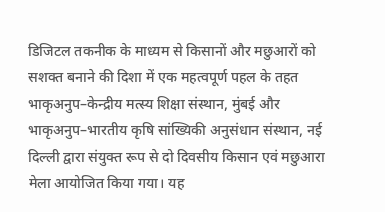डिजिटल तकनीक के माध्यम से किसानों और मछुआरों को सशक्त बनाने की दिशा में एक महत्वपूर्ण पहल के तहत भाकृअनुप–केन्द्रीय मत्स्य शिक्षा संस्थान, मुंबई और भाकृअनुप–भारतीय कृषि सांख्यिकी अनुसंधान संस्थान, नई दिल्ली द्वारा संयुक्त रूप से दो दिवसीय किसान एवं मछुआरा मेला आयोजित किया गया। यह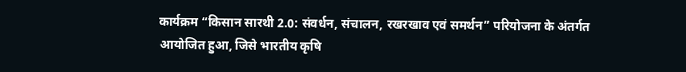कार्यक्रम “किसान सारथी 2.0: संवर्धन, संचालन, रखरखाव एवं समर्थन” परियोजना के अंतर्गत आयोजित हुआ, जिसे भारतीय कृषि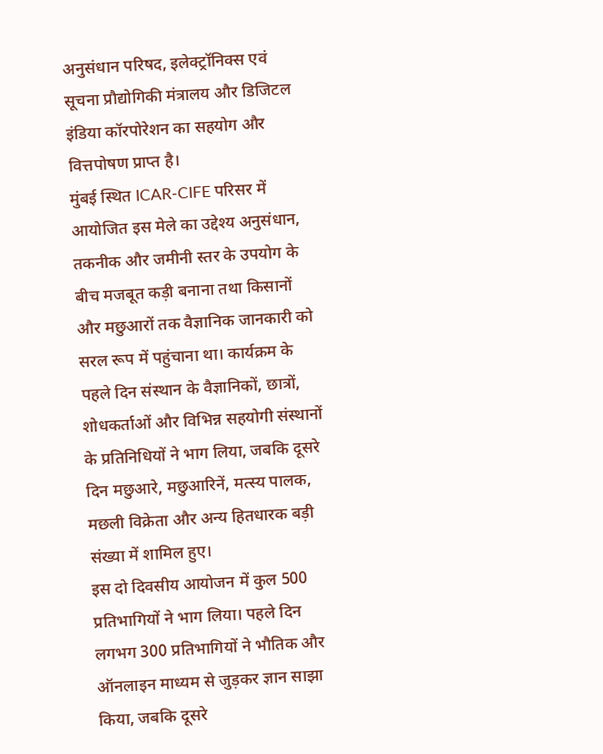अनुसंधान परिषद, इलेक्ट्रॉनिक्स एवं सूचना प्रौद्योगिकी मंत्रालय और डिजिटल इंडिया कॉरपोरेशन का सहयोग और वित्तपोषण प्राप्त है।
मुंबई स्थित ICAR-CIFE परिसर में आयोजित इस मेले का उद्देश्य अनुसंधान, तकनीक और जमीनी स्तर के उपयोग के बीच मजबूत कड़ी बनाना तथा किसानों और मछुआरों तक वैज्ञानिक जानकारी को सरल रूप में पहुंचाना था। कार्यक्रम के पहले दिन संस्थान के वैज्ञानिकों, छात्रों, शोधकर्ताओं और विभिन्न सहयोगी संस्थानों के प्रतिनिधियों ने भाग लिया, जबकि दूसरे दिन मछुआरे, मछुआरिनें, मत्स्य पालक, मछली विक्रेता और अन्य हितधारक बड़ी संख्या में शामिल हुए।
इस दो दिवसीय आयोजन में कुल 500 प्रतिभागियों ने भाग लिया। पहले दिन लगभग 300 प्रतिभागियों ने भौतिक और ऑनलाइन माध्यम से जुड़कर ज्ञान साझा किया, जबकि दूसरे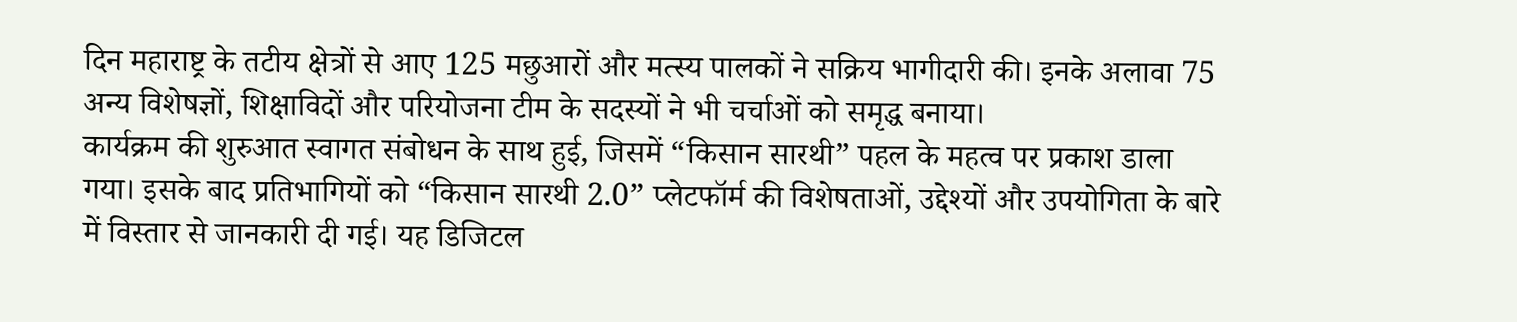दिन महाराष्ट्र के तटीय क्षेत्रों से आए 125 मछुआरों और मत्स्य पालकों ने सक्रिय भागीदारी की। इनके अलावा 75 अन्य विशेषज्ञों, शिक्षाविदों और परियोजना टीम के सदस्यों ने भी चर्चाओं को समृद्ध बनाया।
कार्यक्रम की शुरुआत स्वागत संबोधन के साथ हुई, जिसमें “किसान सारथी” पहल के महत्व पर प्रकाश डाला गया। इसके बाद प्रतिभागियों को “किसान सारथी 2.0” प्लेटफॉर्म की विशेषताओं, उद्देश्यों और उपयोगिता के बारे में विस्तार से जानकारी दी गई। यह डिजिटल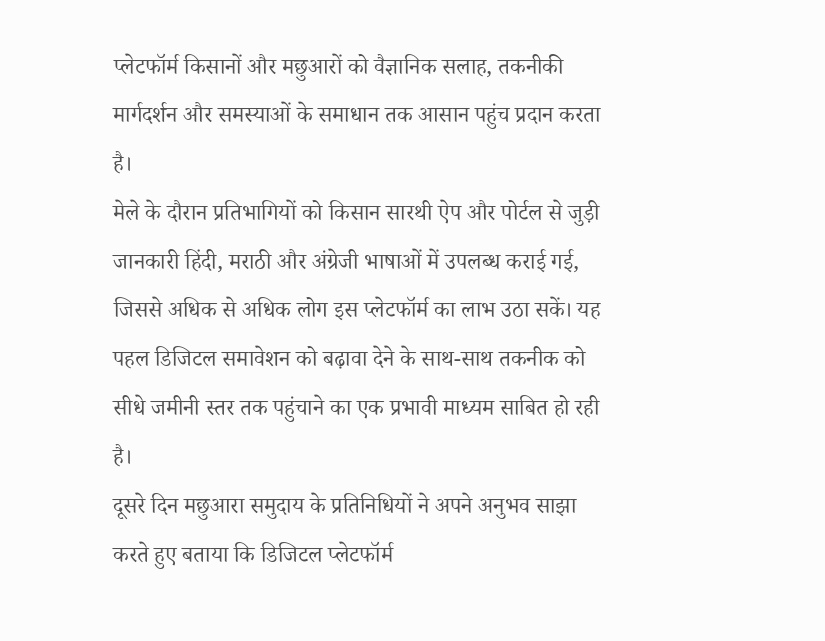प्लेटफॉर्म किसानों और मछुआरों को वैज्ञानिक सलाह, तकनीकी मार्गदर्शन और समस्याओं के समाधान तक आसान पहुंच प्रदान करता है।
मेले के दौरान प्रतिभागियों को किसान सारथी ऐप और पोर्टल से जुड़ी जानकारी हिंदी, मराठी और अंग्रेजी भाषाओं में उपलब्ध कराई गई, जिससे अधिक से अधिक लोग इस प्लेटफॉर्म का लाभ उठा सकें। यह पहल डिजिटल समावेशन को बढ़ावा देने के साथ-साथ तकनीक को सीधे जमीनी स्तर तक पहुंचाने का एक प्रभावी माध्यम साबित हो रही है।
दूसरे दिन मछुआरा समुदाय के प्रतिनिधियों ने अपने अनुभव साझा करते हुए बताया कि डिजिटल प्लेटफॉर्म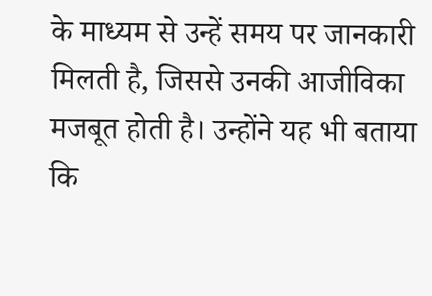के माध्यम से उन्हें समय पर जानकारी मिलती है, जिससे उनकी आजीविका मजबूत होती है। उन्होंने यह भी बताया कि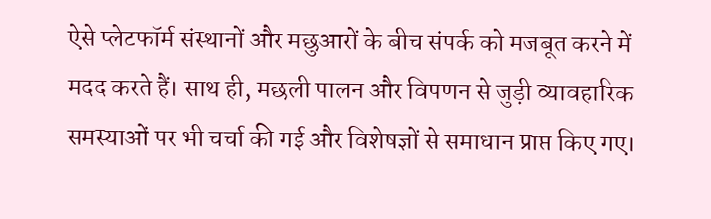ऐसे प्लेटफॉर्म संस्थानों और मछुआरों के बीच संपर्क को मजबूत करने में मदद करते हैं। साथ ही, मछली पालन और विपणन से जुड़ी व्यावहारिक समस्याओं पर भी चर्चा की गई और विशेषज्ञों से समाधान प्राप्त किए गए।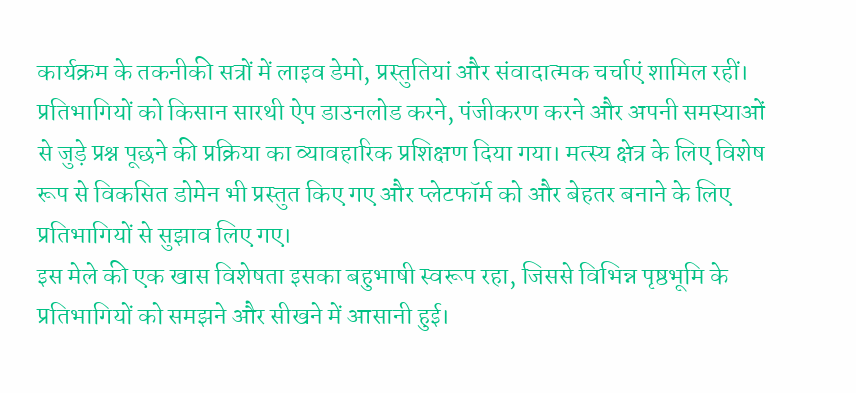कार्यक्रम के तकनीकी सत्रों में लाइव डेमो, प्रस्तुतियां और संवादात्मक चर्चाएं शामिल रहीं। प्रतिभागियों को किसान सारथी ऐप डाउनलोड करने, पंजीकरण करने और अपनी समस्याओं से जुड़े प्रश्न पूछने की प्रक्रिया का व्यावहारिक प्रशिक्षण दिया गया। मत्स्य क्षेत्र के लिए विशेष रूप से विकसित डोमेन भी प्रस्तुत किए गए और प्लेटफॉर्म को और बेहतर बनाने के लिए प्रतिभागियों से सुझाव लिए गए।
इस मेले की एक खास विशेषता इसका बहुभाषी स्वरूप रहा, जिससे विभिन्न पृष्ठभूमि के प्रतिभागियों को समझने और सीखने में आसानी हुई।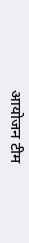आयोजन टीम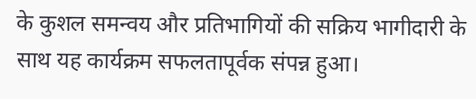के कुशल समन्वय और प्रतिभागियों की सक्रिय भागीदारी के साथ यह कार्यक्रम सफलतापूर्वक संपन्न हुआ।